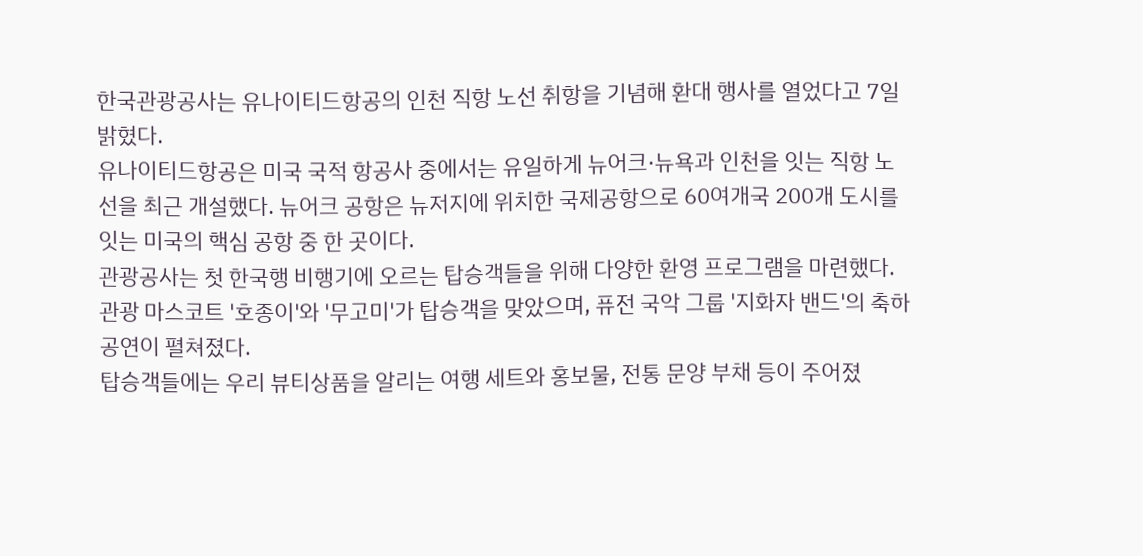한국관광공사는 유나이티드항공의 인천 직항 노선 취항을 기념해 환대 행사를 열었다고 7일 밝혔다.
유나이티드항공은 미국 국적 항공사 중에서는 유일하게 뉴어크·뉴욕과 인천을 잇는 직항 노선을 최근 개설했다. 뉴어크 공항은 뉴저지에 위치한 국제공항으로 60여개국 200개 도시를 잇는 미국의 핵심 공항 중 한 곳이다.
관광공사는 첫 한국행 비행기에 오르는 탑승객들을 위해 다양한 환영 프로그램을 마련했다. 관광 마스코트 '호종이'와 '무고미'가 탑승객을 맞았으며, 퓨전 국악 그룹 '지화자 밴드'의 축하 공연이 펼쳐졌다.
탑승객들에는 우리 뷰티상품을 알리는 여행 세트와 홍보물, 전통 문양 부채 등이 주어졌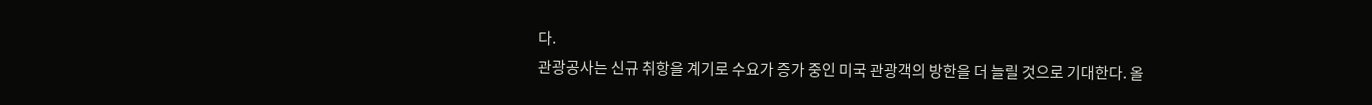다.
관광공사는 신규 취항을 계기로 수요가 증가 중인 미국 관광객의 방한을 더 늘릴 것으로 기대한다. 올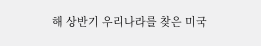해 상반기 우리나라를 찾은 미국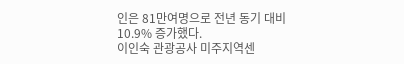인은 81만여명으로 전년 동기 대비 10.9% 증가했다.
이인숙 관광공사 미주지역센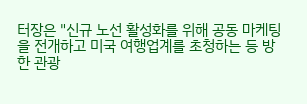터장은 "신규 노선 활성화를 위해 공동 마케팅을 전개하고 미국 여행업계를 초청하는 등 방한 관광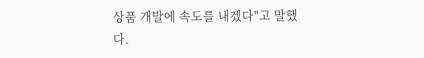상품 개발에 속도를 내겠다"고 말했다.